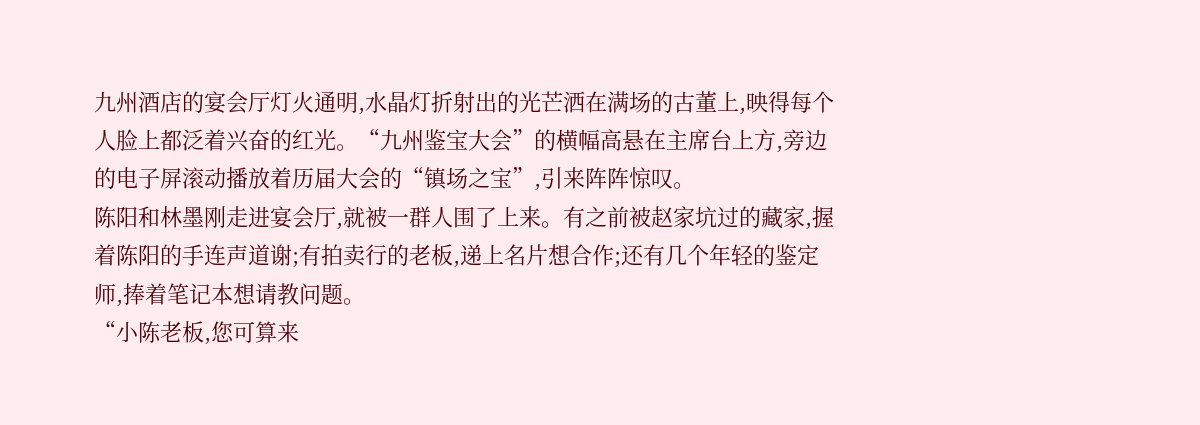九州酒店的宴会厅灯火通明,水晶灯折射出的光芒洒在满场的古董上,映得每个人脸上都泛着兴奋的红光。“九州鉴宝大会”的横幅高悬在主席台上方,旁边的电子屏滚动播放着历届大会的“镇场之宝”,引来阵阵惊叹。
陈阳和林墨刚走进宴会厅,就被一群人围了上来。有之前被赵家坑过的藏家,握着陈阳的手连声道谢;有拍卖行的老板,递上名片想合作;还有几个年轻的鉴定师,捧着笔记本想请教问题。
“小陈老板,您可算来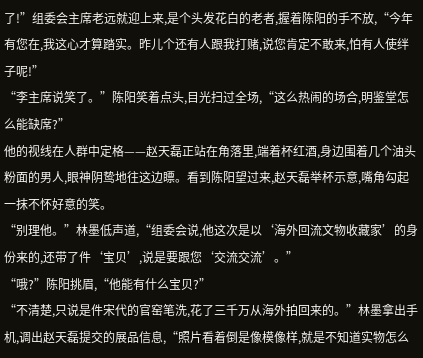了!”组委会主席老远就迎上来,是个头发花白的老者,握着陈阳的手不放,“今年有您在,我这心才算踏实。昨儿个还有人跟我打赌,说您肯定不敢来,怕有人使绊子呢!”
“李主席说笑了。”陈阳笑着点头,目光扫过全场,“这么热闹的场合,明鉴堂怎么能缺席?”
他的视线在人群中定格——赵天磊正站在角落里,端着杯红酒,身边围着几个油头粉面的男人,眼神阴鸷地往这边瞟。看到陈阳望过来,赵天磊举杯示意,嘴角勾起一抹不怀好意的笑。
“别理他。”林墨低声道,“组委会说,他这次是以‘海外回流文物收藏家’的身份来的,还带了件‘宝贝’,说是要跟您‘交流交流’。”
“哦?”陈阳挑眉,“他能有什么宝贝?”
“不清楚,只说是件宋代的官窑笔洗,花了三千万从海外拍回来的。”林墨拿出手机,调出赵天磊提交的展品信息,“照片看着倒是像模像样,就是不知道实物怎么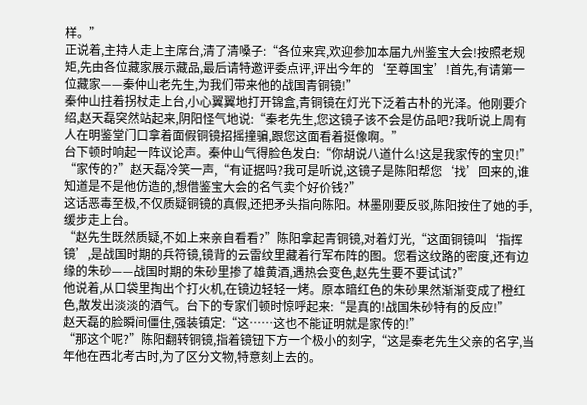样。”
正说着,主持人走上主席台,清了清嗓子:“各位来宾,欢迎参加本届九州鉴宝大会!按照老规矩,先由各位藏家展示藏品,最后请特邀评委点评,评出今年的‘至尊国宝’!首先,有请第一位藏家——秦仲山老先生,为我们带来他的战国青铜镜!”
秦仲山拄着拐杖走上台,小心翼翼地打开锦盒,青铜镜在灯光下泛着古朴的光泽。他刚要介绍,赵天磊突然站起来,阴阳怪气地说:“秦老先生,您这镜子该不会是仿品吧?我听说上周有人在明鉴堂门口拿着面假铜镜招摇撞骗,跟您这面看着挺像啊。”
台下顿时响起一阵议论声。秦仲山气得脸色发白:“你胡说八道什么!这是我家传的宝贝!”
“家传的?”赵天磊冷笑一声,“有证据吗?我可是听说,这镜子是陈阳帮您‘找’回来的,谁知道是不是他仿造的,想借鉴宝大会的名气卖个好价钱?”
这话恶毒至极,不仅质疑铜镜的真假,还把矛头指向陈阳。林墨刚要反驳,陈阳按住了她的手,缓步走上台。
“赵先生既然质疑,不如上来亲自看看?”陈阳拿起青铜镜,对着灯光,“这面铜镜叫‘指挥镜’,是战国时期的兵符镜,镜背的云雷纹里藏着行军布阵的图。您看这纹路的密度,还有边缘的朱砂——战国时期的朱砂里掺了雄黄酒,遇热会变色,赵先生要不要试试?”
他说着,从口袋里掏出个打火机,在镜边轻轻一烤。原本暗红色的朱砂果然渐渐变成了橙红色,散发出淡淡的酒气。台下的专家们顿时惊呼起来:“是真的!战国朱砂特有的反应!”
赵天磊的脸瞬间僵住,强装镇定:“这……这也不能证明就是家传的!”
“那这个呢?”陈阳翻转铜镜,指着镜钮下方一个极小的刻字,“这是秦老先生父亲的名字,当年他在西北考古时,为了区分文物,特意刻上去的。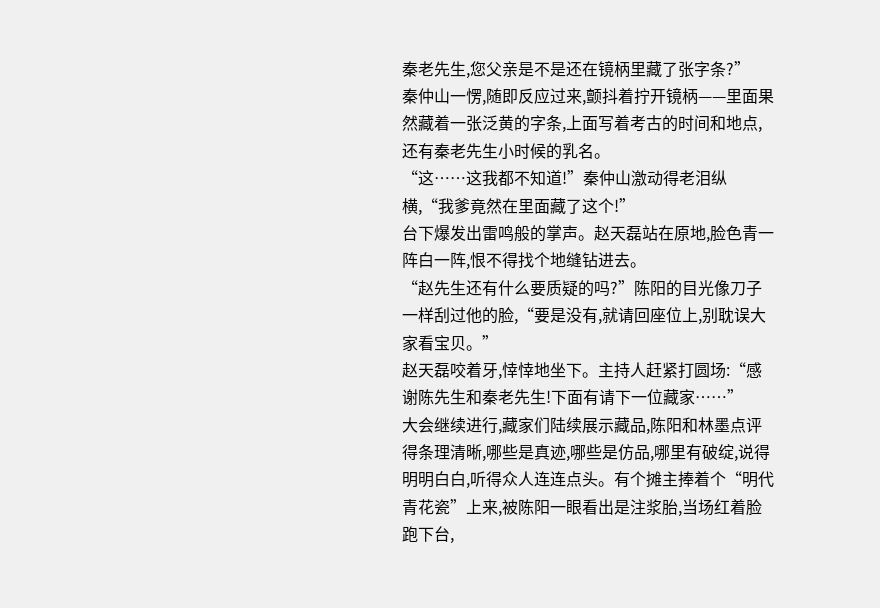秦老先生,您父亲是不是还在镜柄里藏了张字条?”
秦仲山一愣,随即反应过来,颤抖着拧开镜柄——里面果然藏着一张泛黄的字条,上面写着考古的时间和地点,还有秦老先生小时候的乳名。
“这……这我都不知道!”秦仲山激动得老泪纵横,“我爹竟然在里面藏了这个!”
台下爆发出雷鸣般的掌声。赵天磊站在原地,脸色青一阵白一阵,恨不得找个地缝钻进去。
“赵先生还有什么要质疑的吗?”陈阳的目光像刀子一样刮过他的脸,“要是没有,就请回座位上,别耽误大家看宝贝。”
赵天磊咬着牙,悻悻地坐下。主持人赶紧打圆场:“感谢陈先生和秦老先生!下面有请下一位藏家……”
大会继续进行,藏家们陆续展示藏品,陈阳和林墨点评得条理清晰,哪些是真迹,哪些是仿品,哪里有破绽,说得明明白白,听得众人连连点头。有个摊主捧着个“明代青花瓷”上来,被陈阳一眼看出是注浆胎,当场红着脸跑下台,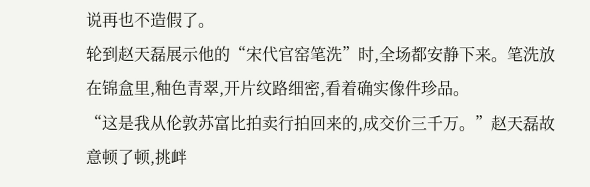说再也不造假了。
轮到赵天磊展示他的“宋代官窑笔洗”时,全场都安静下来。笔洗放在锦盒里,釉色青翠,开片纹路细密,看着确实像件珍品。
“这是我从伦敦苏富比拍卖行拍回来的,成交价三千万。”赵天磊故意顿了顿,挑衅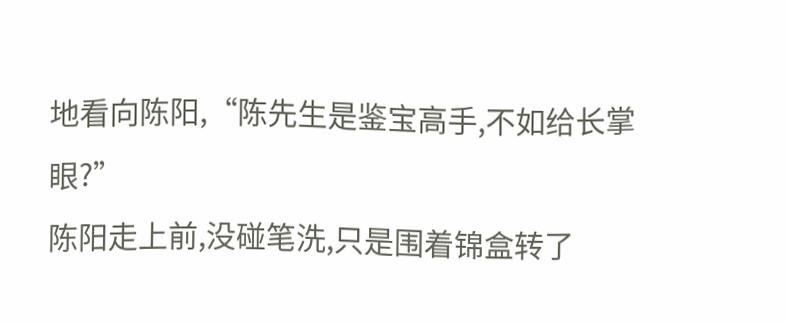地看向陈阳,“陈先生是鉴宝高手,不如给长掌眼?”
陈阳走上前,没碰笔洗,只是围着锦盒转了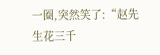一圈,突然笑了:“赵先生花三千